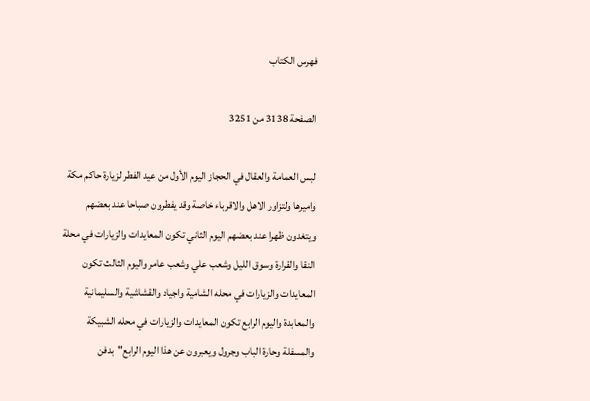فهرس الكتاب

الصفحة 3138 من 3251

لبس العمامة والعقال في الحجاز اليوم الأول من عيد الفطر لزيارة حاكم مكة واميرها ولتزاور الاهل والاقرباء خاصة وقد يفطرون صباحا عند بعضهم ويتغدون ظهرا عند بعضهم اليوم الثاني تكون المعايدات والزيارات في محلة النقا والقرارة وسوق الليل وشعب علي وشعب عامر واليوم الثالث تكون المعايدات والزيارات في محله الشامية واجياد والقشاشية والسليمانية والمعابدة واليوم الرابع تكون المعايدات والزيارات في محله الشبيكة والمسفلة وحارة الباب وجرول ويعبرون عن هذا اليوم الرابع"بدفن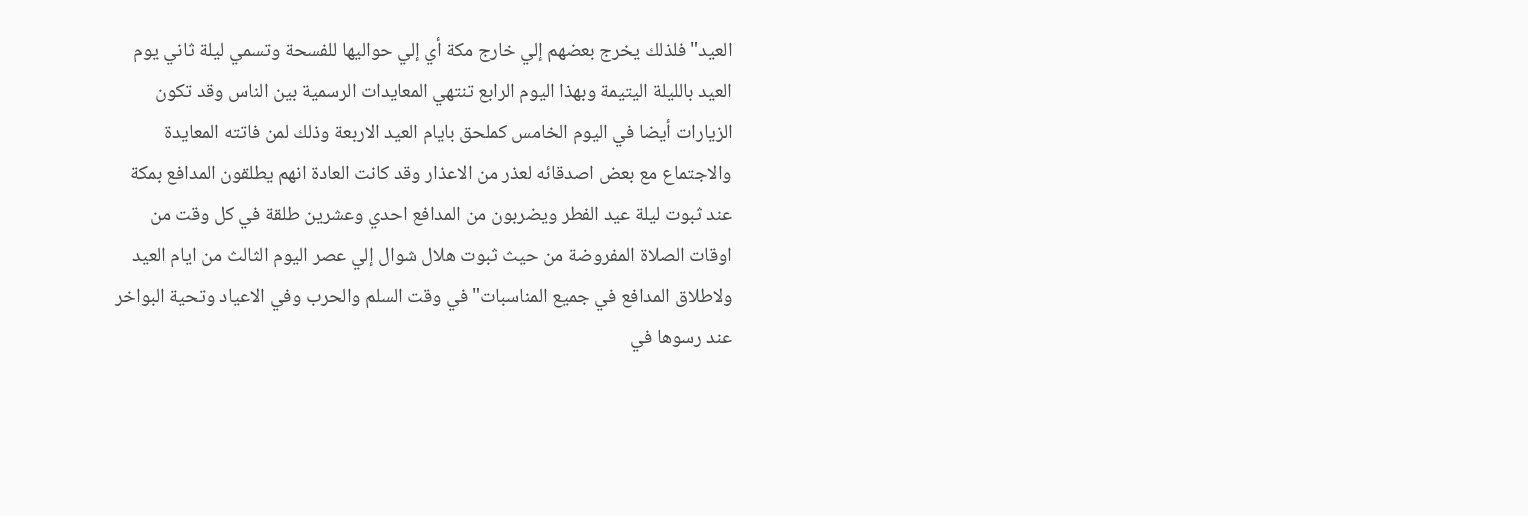العيد"فلذلك يخرج بعضهم إلي خارج مكة أي إلي حواليها للفسحة وتسمي ليلة ثاني يوم العيد بالليلة اليتيمة وبهذا اليوم الرابع تنتهي المعايدات الرسمية بين الناس وقد تكون الزيارات أيضا في اليوم الخامس كملحق بايام العيد الاربعة وذلك لمن فاتته المعايدة والاجتماع مع بعض اصدقائه لعذر من الاعذار وقد كانت العادة انهم يطلقون المدافع بمكة عند ثبوت ليلة عيد الفطر ويضربون من المدافع احدي وعشرين طلقة في كل وقت من اوقات الصلاة المفروضة من حيث ثبوت هلال شوال إلي عصر اليوم الثالث من ايام العيد ولاطلاق المدافع في جميع المناسبات"في وقت السلم والحرب وفي الاعياد وتحية البواخر عند رسوها في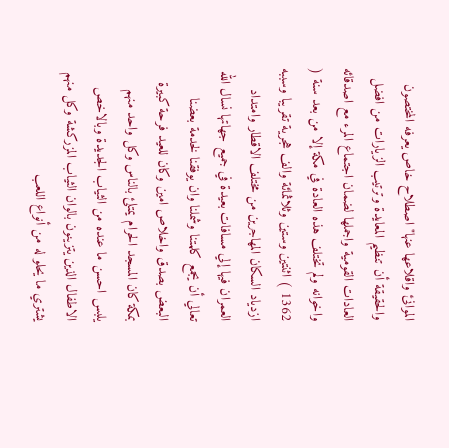الموانئ واقلاعها عنها"اصطلاح خاص يعرفه المختصون والحقيقة أن تنظيم المعايدة وترتيب الزيارات من افضل العادات القومية واجملها لضمان اجتماع المرء مع اصدقائه واخوانه ولم تختلف هذه العادة في مكة إلا من بعد سنة ( 1362 ) اثنتين وستين وثلاثمائة والف هجرية تقريبا وسببه ازدياد السكان المهاجرين من مختلف الاقطار وامتداد العمران فيها إلي مسافات بعيدة في جميع جهاتها نسال الله تعالي أن يجمع كلمتنا وشملنا وان يوفقنا لخدمة بعضنا البعض بصدق واخلاص امين وكان للعيد فرحة كبيرة بمكة كان المسجد الحرام يمتلئ بالناس وكل واحد منهم يلبس احسن ما عنده من الثياب الجديدة وبالاخص الاطفال الذين يتزينون بالوان الثياب المزركشة وكل منهم يشتري ما يحلو له من أنواع اللعب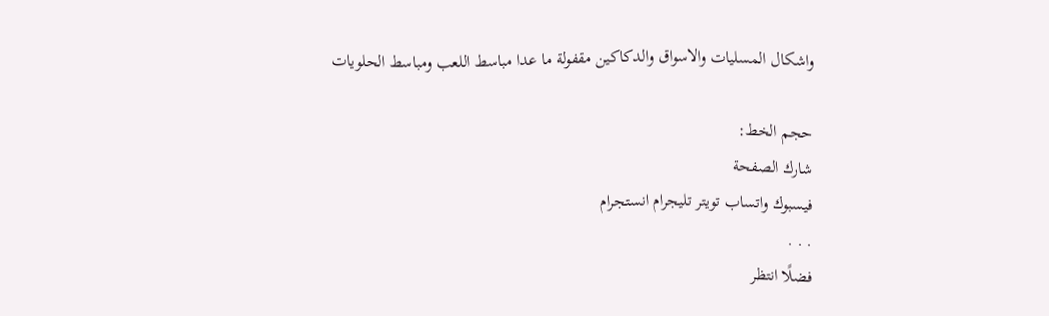واشكال المسليات والاسواق والدكاكين مقفولة ما عدا مباسط اللعب ومباسط الحلويات

حجم الخط:
شارك الصفحة
فيسبوك واتساب تويتر تليجرام انستجرام
. . .
فضلًا انتظر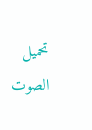تحميل الصوت